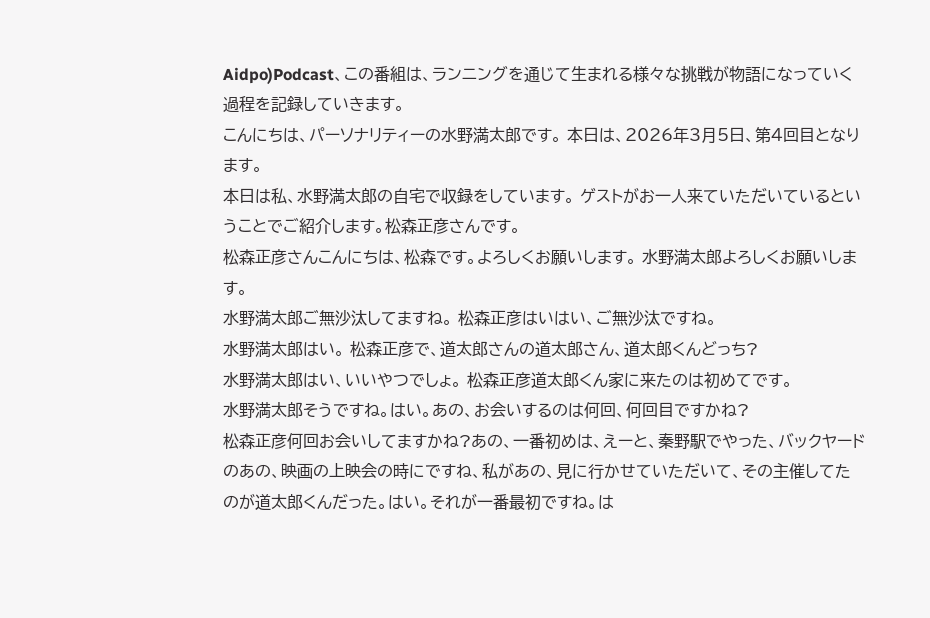Aidpo)Podcast、この番組は、ランニングを通じて生まれる様々な挑戦が物語になっていく過程を記録していきます。
こんにちは、パーソナリティーの水野満太郎です。 本日は、2026年3月5日、第4回目となります。
本日は私、水野満太郎の自宅で収録をしています。 ゲストがお一人来ていただいているということでご紹介します。松森正彦さんです。
松森正彦さんこんにちは、松森です。よろしくお願いします。 水野満太郎よろしくお願いします。
水野満太郎ご無沙汰してますね。 松森正彦はいはい、ご無沙汰ですね。
水野満太郎はい。 松森正彦で、道太郎さんの道太郎さん、道太郎くんどっち?
水野満太郎はい、いいやつでしょ。 松森正彦道太郎くん家に来たのは初めてです。
水野満太郎そうですね。はい。あの、お会いするのは何回、何回目ですかね?
松森正彦何回お会いしてますかね?あの、一番初めは、えーと、秦野駅でやった、バックヤードのあの、映画の上映会の時にですね、私があの、見に行かせていただいて、その主催してたのが道太郎くんだった。はい。それが一番最初ですね。は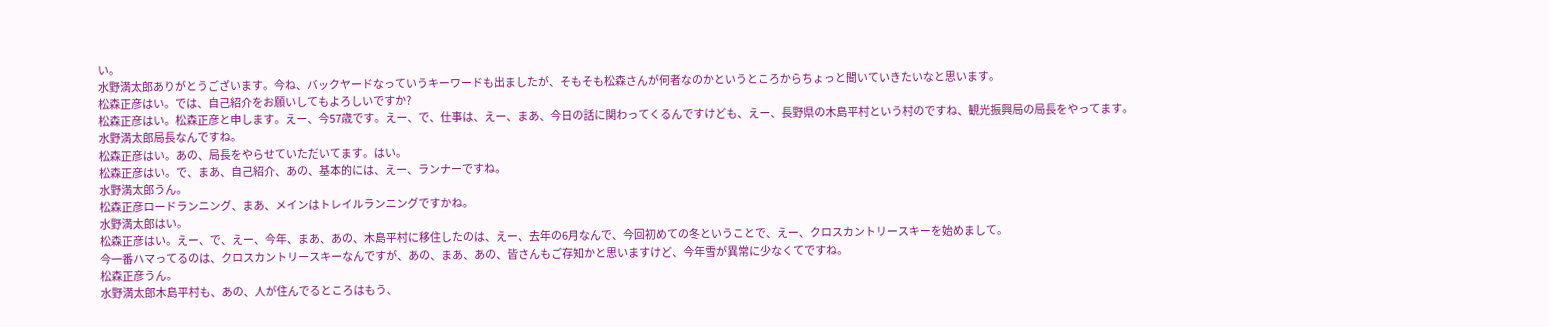い。
水野満太郎ありがとうございます。今ね、バックヤードなっていうキーワードも出ましたが、そもそも松森さんが何者なのかというところからちょっと聞いていきたいなと思います。
松森正彦はい。では、自己紹介をお願いしてもよろしいですか?
松森正彦はい。松森正彦と申します。えー、今57歳です。えー、で、仕事は、えー、まあ、今日の話に関わってくるんですけども、えー、長野県の木島平村という村のですね、観光振興局の局長をやってます。
水野満太郎局長なんですね。
松森正彦はい。あの、局長をやらせていただいてます。はい。
松森正彦はい。で、まあ、自己紹介、あの、基本的には、えー、ランナーですね。
水野満太郎うん。
松森正彦ロードランニング、まあ、メインはトレイルランニングですかね。
水野満太郎はい。
松森正彦はい。えー、で、えー、今年、まあ、あの、木島平村に移住したのは、えー、去年の6月なんで、今回初めての冬ということで、えー、クロスカントリースキーを始めまして。
今一番ハマってるのは、クロスカントリースキーなんですが、あの、まあ、あの、皆さんもご存知かと思いますけど、今年雪が異常に少なくてですね。
松森正彦うん。
水野満太郎木島平村も、あの、人が住んでるところはもう、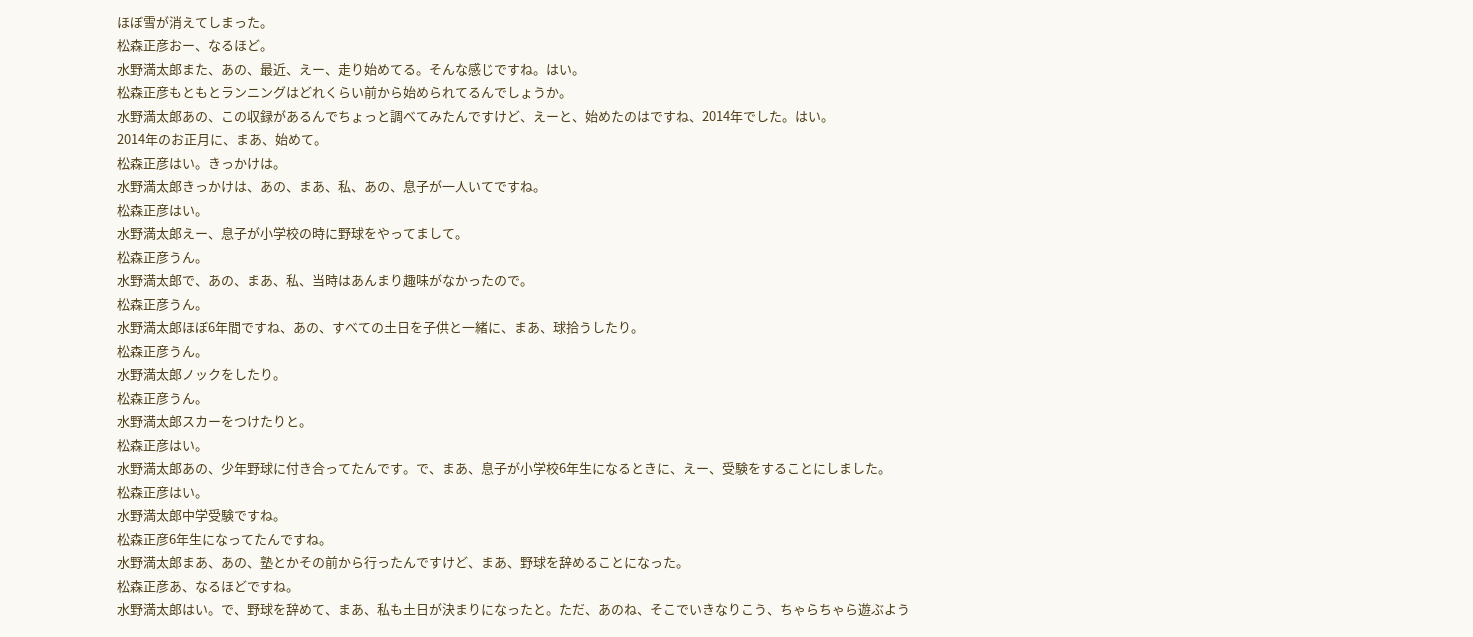ほぼ雪が消えてしまった。
松森正彦おー、なるほど。
水野満太郎また、あの、最近、えー、走り始めてる。そんな感じですね。はい。
松森正彦もともとランニングはどれくらい前から始められてるんでしょうか。
水野満太郎あの、この収録があるんでちょっと調べてみたんですけど、えーと、始めたのはですね、2014年でした。はい。
2014年のお正月に、まあ、始めて。
松森正彦はい。きっかけは。
水野満太郎きっかけは、あの、まあ、私、あの、息子が一人いてですね。
松森正彦はい。
水野満太郎えー、息子が小学校の時に野球をやってまして。
松森正彦うん。
水野満太郎で、あの、まあ、私、当時はあんまり趣味がなかったので。
松森正彦うん。
水野満太郎ほぼ6年間ですね、あの、すべての土日を子供と一緒に、まあ、球拾うしたり。
松森正彦うん。
水野満太郎ノックをしたり。
松森正彦うん。
水野満太郎スカーをつけたりと。
松森正彦はい。
水野満太郎あの、少年野球に付き合ってたんです。で、まあ、息子が小学校6年生になるときに、えー、受験をすることにしました。
松森正彦はい。
水野満太郎中学受験ですね。
松森正彦6年生になってたんですね。
水野満太郎まあ、あの、塾とかその前から行ったんですけど、まあ、野球を辞めることになった。
松森正彦あ、なるほどですね。
水野満太郎はい。で、野球を辞めて、まあ、私も土日が決まりになったと。ただ、あのね、そこでいきなりこう、ちゃらちゃら遊ぶよう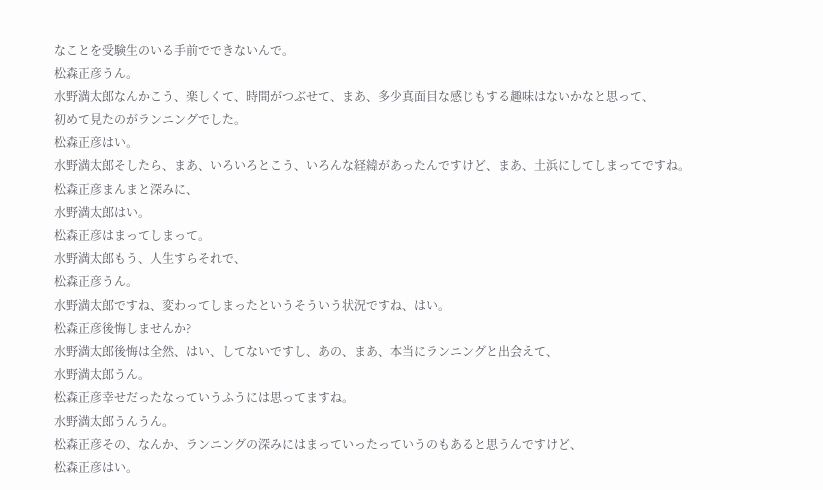なことを受験生のいる手前でできないんで。
松森正彦うん。
水野満太郎なんかこう、楽しくて、時間がつぶせて、まあ、多少真面目な感じもする趣味はないかなと思って、
初めて見たのがランニングでした。
松森正彦はい。
水野満太郎そしたら、まあ、いろいろとこう、いろんな経緯があったんですけど、まあ、土浜にしてしまってですね。
松森正彦まんまと深みに、
水野満太郎はい。
松森正彦はまってしまって。
水野満太郎もう、人生すらそれで、
松森正彦うん。
水野満太郎ですね、変わってしまったというそういう状況ですね、はい。
松森正彦後悔しませんか?
水野満太郎後悔は全然、はい、してないですし、あの、まあ、本当にランニングと出会えて、
水野満太郎うん。
松森正彦幸せだったなっていうふうには思ってますね。
水野満太郎うんうん。
松森正彦その、なんか、ランニングの深みにはまっていったっていうのもあると思うんですけど、
松森正彦はい。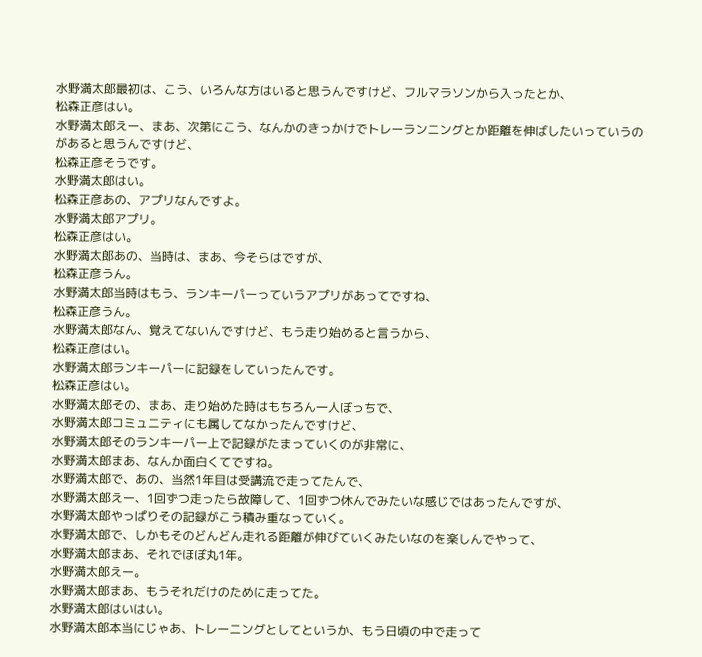水野満太郎最初は、こう、いろんな方はいると思うんですけど、フルマラソンから入ったとか、
松森正彦はい。
水野満太郎えー、まあ、次第にこう、なんかのきっかけでトレーランニングとか距離を伸ばしたいっていうのがあると思うんですけど、
松森正彦そうです。
水野満太郎はい。
松森正彦あの、アプリなんですよ。
水野満太郎アプリ。
松森正彦はい。
水野満太郎あの、当時は、まあ、今そらはですが、
松森正彦うん。
水野満太郎当時はもう、ランキーパーっていうアプリがあってですね、
松森正彦うん。
水野満太郎なん、覚えてないんですけど、もう走り始めると言うから、
松森正彦はい。
水野満太郎ランキーパーに記録をしていったんです。
松森正彦はい。
水野満太郎その、まあ、走り始めた時はもちろん一人ぼっちで、
水野満太郎コミュニティにも属してなかったんですけど、
水野満太郎そのランキーパー上で記録がたまっていくのが非常に、
水野満太郎まあ、なんか面白くてですね。
水野満太郎で、あの、当然1年目は受講流で走ってたんで、
水野満太郎えー、1回ずつ走ったら故障して、1回ずつ休んでみたいな感じではあったんですが、
水野満太郎やっぱりその記録がこう積み重なっていく。
水野満太郎で、しかもそのどんどん走れる距離が伸びていくみたいなのを楽しんでやって、
水野満太郎まあ、それでほぼ丸1年。
水野満太郎えー。
水野満太郎まあ、もうそれだけのために走ってた。
水野満太郎はいはい。
水野満太郎本当にじゃあ、トレーニングとしてというか、もう日頃の中で走って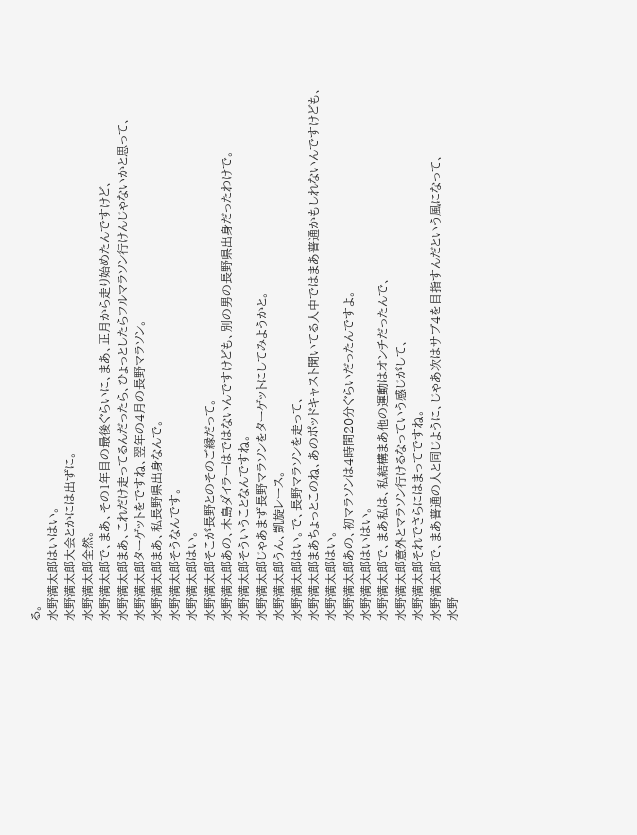る。
水野満太郎はいはい。
水野満太郎大会とかには出ずに。
水野満太郎全然。
水野満太郎で、まあ、その1年目の最後ぐらいに、まあ、正月から走り始めたんですけど、
水野満太郎まあ、これだけ走ってるんだったら、ひょっとしたらフルマラソン行けんじゃないかと思って、
水野満太郎ターゲットをですね、翌年の4月の長野マラソン。
水野満太郎まあ、私長野県出身なんで。
水野満太郎そうなんです。
水野満太郎はい。
水野満太郎そこが長野とのそのご縁だって。
水野満太郎あの、木島ダイラーはではないんですけども、別の男の長野県出身だったわけで。
水野満太郎そういうことなんですね。
水野満太郎じゃあまず長野マラソンをターゲットにしてみようかと。
水野満太郎うん、凱旋レース。
水野満太郎はい。で、長野マラソンを走って、
水野満太郎まあちょっとこのね、あのポッドキャスト聞いてる人中ではまあ普通かもしれないんですけども、
水野満太郎はい。
水野満太郎あの、初マラソンは4時間20分ぐらいだったんですよ。
水野満太郎はいはい。
水野満太郎で、まあ私は、私結構まあ他の運動はオンチだったんで、
水野満太郎意外とマラソン行けるなっていう感じがして、
水野満太郎それでさらにはまってですね。
水野満太郎で、まあ普通の人と同じように、じゃあ次はサブ4を目指すんだという風になって、
水野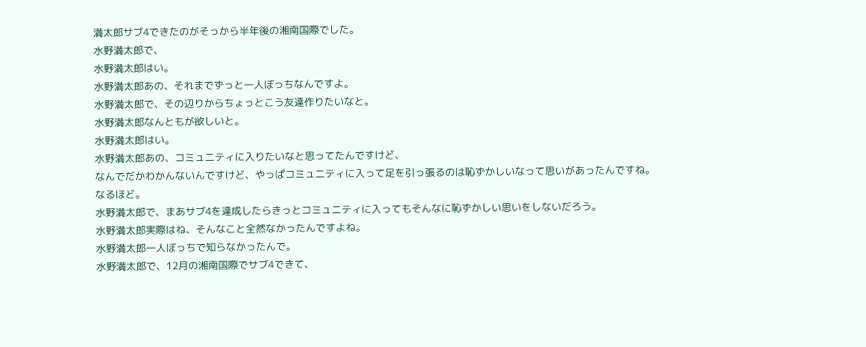満太郎サブ4できたのがそっから半年後の湘南国際でした。
水野満太郎で、
水野満太郎はい。
水野満太郎あの、それまでずっと一人ぼっちなんですよ。
水野満太郎で、その辺りからちょっとこう友達作りたいなと。
水野満太郎なんともが欲しいと。
水野満太郎はい。
水野満太郎あの、コミュニティに入りたいなと思ってたんですけど、
なんでだかわかんないんですけど、やっぱコミュニティに入って足を引っ張るのは恥ずかしいなって思いがあったんですね。
なるほど。
水野満太郎で、まあサブ4を達成したらきっとコミュニティに入ってもそんなに恥ずかしい思いをしないだろう。
水野満太郎実際はね、そんなこと全然なかったんですよね。
水野満太郎一人ぼっちで知らなかったんで。
水野満太郎で、12月の湘南国際でサブ4できて、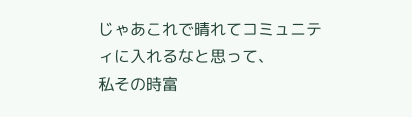じゃあこれで晴れてコミュニティに入れるなと思って、
私その時富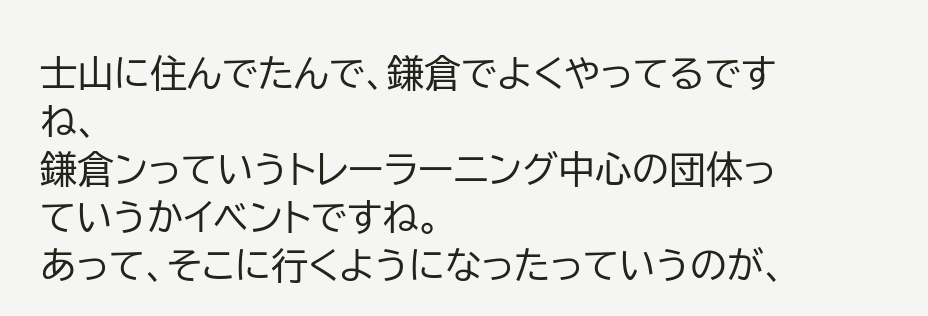士山に住んでたんで、鎌倉でよくやってるですね、
鎌倉ンっていうトレーラーニング中心の団体っていうかイベントですね。
あって、そこに行くようになったっていうのが、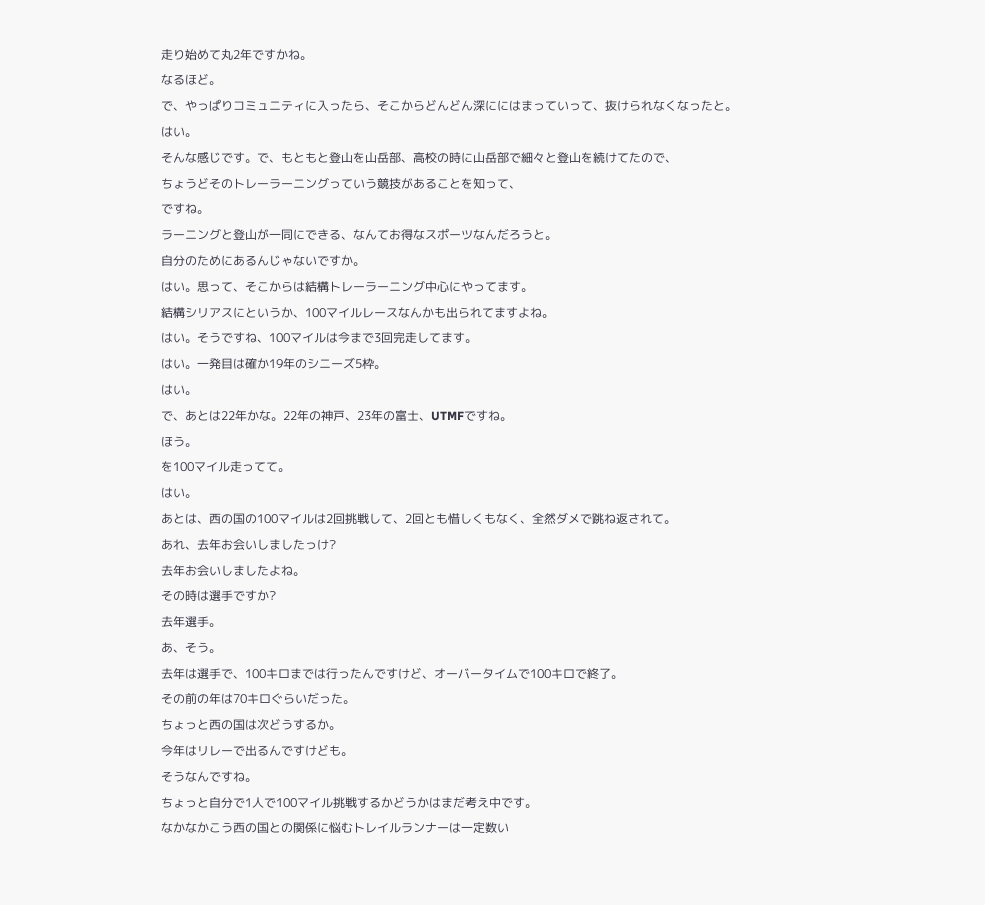走り始めて丸2年ですかね。
なるほど。
で、やっぱりコミュニティに入ったら、そこからどんどん深ににはまっていって、抜けられなくなったと。
はい。
そんな感じです。で、もともと登山を山岳部、高校の時に山岳部で細々と登山を続けてたので、
ちょうどそのトレーラーニングっていう競技があることを知って、
ですね。
ラーニングと登山が一同にできる、なんてお得なスポーツなんだろうと。
自分のためにあるんじゃないですか。
はい。思って、そこからは結構トレーラーニング中心にやってます。
結構シリアスにというか、100マイルレースなんかも出られてますよね。
はい。そうですね、100マイルは今まで3回完走してます。
はい。一発目は確か19年のシニーズ5枠。
はい。
で、あとは22年かな。22年の神戸、23年の富士、UTMFですね。
ほう。
を100マイル走ってて。
はい。
あとは、西の国の100マイルは2回挑戦して、2回とも惜しくもなく、全然ダメで跳ね返されて。
あれ、去年お会いしましたっけ?
去年お会いしましたよね。
その時は選手ですか?
去年選手。
あ、そう。
去年は選手で、100キロまでは行ったんですけど、オーバータイムで100キロで終了。
その前の年は70キロぐらいだった。
ちょっと西の国は次どうするか。
今年はリレーで出るんですけども。
そうなんですね。
ちょっと自分で1人で100マイル挑戦するかどうかはまだ考え中です。
なかなかこう西の国との関係に悩むトレイルランナーは一定数い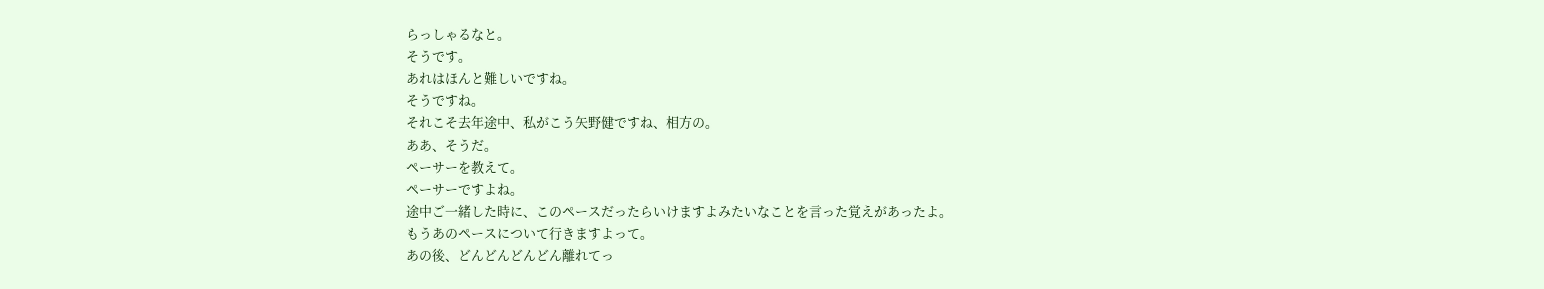らっしゃるなと。
そうです。
あれはほんと難しいですね。
そうですね。
それこそ去年途中、私がこう矢野健ですね、相方の。
ああ、そうだ。
ペーサーを教えて。
ペーサーですよね。
途中ご一緒した時に、このペースだったらいけますよみたいなことを言った覚えがあったよ。
もうあのペースについて行きますよって。
あの後、どんどんどんどん離れてっ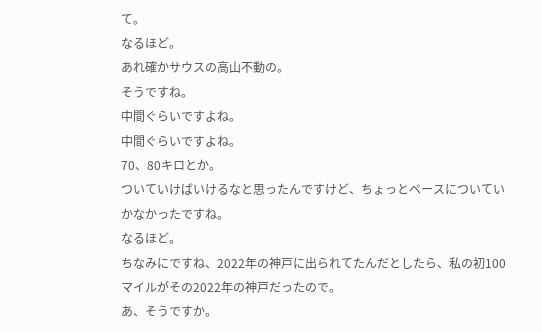て。
なるほど。
あれ確かサウスの高山不動の。
そうですね。
中間ぐらいですよね。
中間ぐらいですよね。
70、80キロとか。
ついていけばいけるなと思ったんですけど、ちょっとペースについていかなかったですね。
なるほど。
ちなみにですね、2022年の神戸に出られてたんだとしたら、私の初100マイルがその2022年の神戸だったので。
あ、そうですか。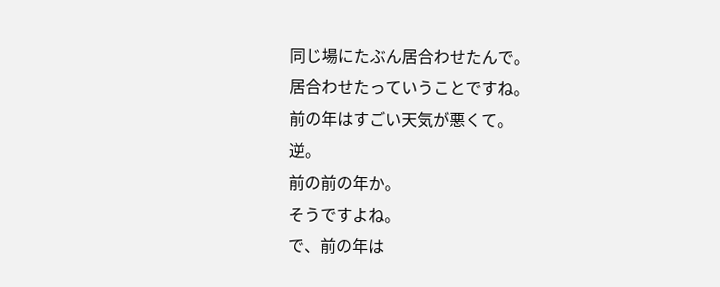同じ場にたぶん居合わせたんで。
居合わせたっていうことですね。
前の年はすごい天気が悪くて。
逆。
前の前の年か。
そうですよね。
で、前の年は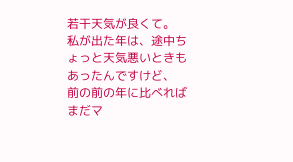若干天気が良くて。
私が出た年は、途中ちょっと天気悪いときもあったんですけど、
前の前の年に比べればまだマ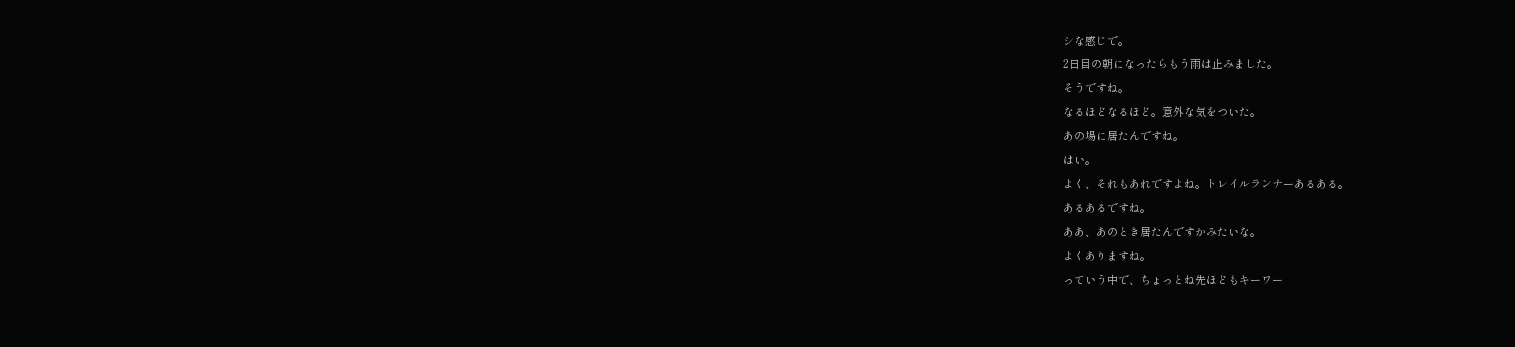シな感じで。
2日目の朝になったらもう雨は止みました。
そうですね。
なるほどなるほど。意外な気をついた。
あの場に居たんですね。
はい。
よく、それもあれですよね。トレイルランナーあるある。
あるあるですね。
ああ、あのとき居たんですかみたいな。
よくありますね。
っていう中で、ちょっとね先ほどもキーワー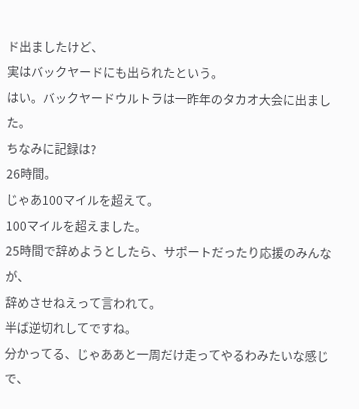ド出ましたけど、
実はバックヤードにも出られたという。
はい。バックヤードウルトラは一昨年のタカオ大会に出ました。
ちなみに記録は?
26時間。
じゃあ100マイルを超えて。
100マイルを超えました。
25時間で辞めようとしたら、サポートだったり応援のみんなが、
辞めさせねえって言われて。
半ば逆切れしてですね。
分かってる、じゃああと一周だけ走ってやるわみたいな感じで、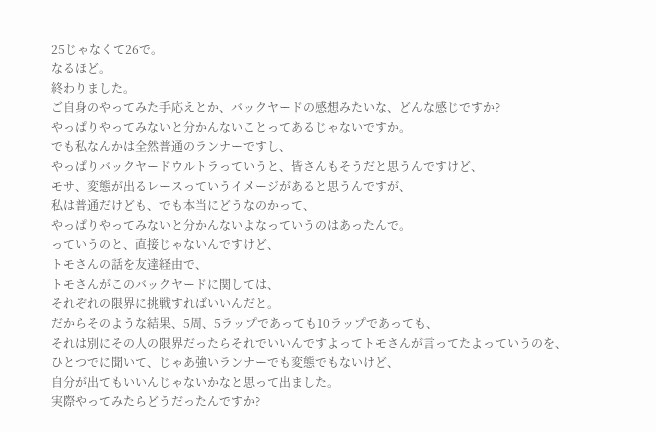25じゃなくて26で。
なるほど。
終わりました。
ご自身のやってみた手応えとか、バックヤードの感想みたいな、どんな感じですか?
やっぱりやってみないと分かんないことってあるじゃないですか。
でも私なんかは全然普通のランナーですし、
やっぱりバックヤードウルトラっていうと、皆さんもそうだと思うんですけど、
モサ、変態が出るレースっていうイメージがあると思うんですが、
私は普通だけども、でも本当にどうなのかって、
やっぱりやってみないと分かんないよなっていうのはあったんで。
っていうのと、直接じゃないんですけど、
トモさんの話を友達経由で、
トモさんがこのバックヤードに関しては、
それぞれの限界に挑戦すればいいんだと。
だからそのような結果、5周、5ラップであっても10ラップであっても、
それは別にその人の限界だったらそれでいいんですよってトモさんが言ってたよっていうのを、
ひとつでに聞いて、じゃあ強いランナーでも変態でもないけど、
自分が出てもいいんじゃないかなと思って出ました。
実際やってみたらどうだったんですか?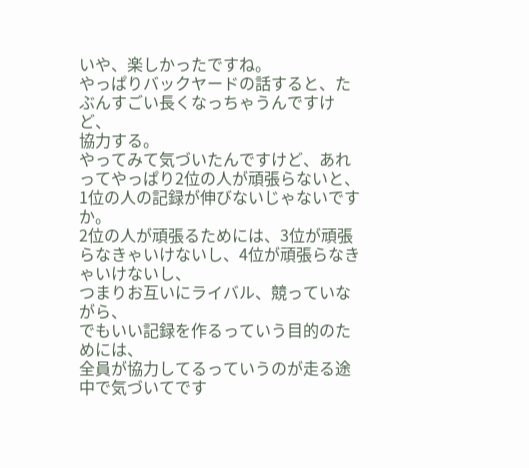いや、楽しかったですね。
やっぱりバックヤードの話すると、たぶんすごい長くなっちゃうんですけど、
協力する。
やってみて気づいたんですけど、あれってやっぱり2位の人が頑張らないと、
1位の人の記録が伸びないじゃないですか。
2位の人が頑張るためには、3位が頑張らなきゃいけないし、4位が頑張らなきゃいけないし、
つまりお互いにライバル、競っていながら、
でもいい記録を作るっていう目的のためには、
全員が協力してるっていうのが走る途中で気づいてです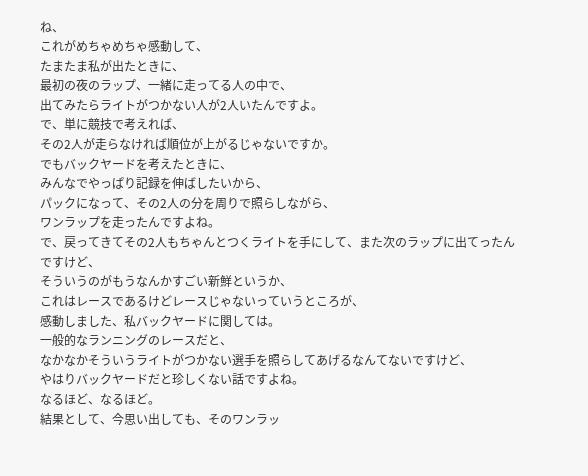ね、
これがめちゃめちゃ感動して、
たまたま私が出たときに、
最初の夜のラップ、一緒に走ってる人の中で、
出てみたらライトがつかない人が2人いたんですよ。
で、単に競技で考えれば、
その2人が走らなければ順位が上がるじゃないですか。
でもバックヤードを考えたときに、
みんなでやっぱり記録を伸ばしたいから、
パックになって、その2人の分を周りで照らしながら、
ワンラップを走ったんですよね。
で、戻ってきてその2人もちゃんとつくライトを手にして、また次のラップに出てったんですけど、
そういうのがもうなんかすごい新鮮というか、
これはレースであるけどレースじゃないっていうところが、
感動しました、私バックヤードに関しては。
一般的なランニングのレースだと、
なかなかそういうライトがつかない選手を照らしてあげるなんてないですけど、
やはりバックヤードだと珍しくない話ですよね。
なるほど、なるほど。
結果として、今思い出しても、そのワンラッ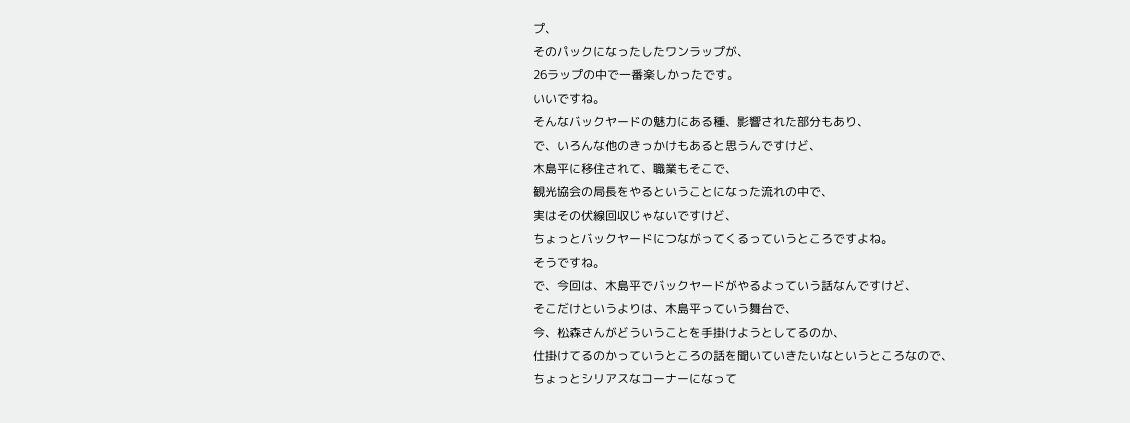プ、
そのパックになったしたワンラップが、
26ラップの中で一番楽しかったです。
いいですね。
そんなバックヤードの魅力にある種、影響された部分もあり、
で、いろんな他のきっかけもあると思うんですけど、
木島平に移住されて、職業もそこで、
観光協会の局長をやるということになった流れの中で、
実はその伏線回収じゃないですけど、
ちょっとバックヤードにつながってくるっていうところですよね。
そうですね。
で、今回は、木島平でバックヤードがやるよっていう話なんですけど、
そこだけというよりは、木島平っていう舞台で、
今、松森さんがどういうことを手掛けようとしてるのか、
仕掛けてるのかっていうところの話を聞いていきたいなというところなので、
ちょっとシリアスなコーナーになって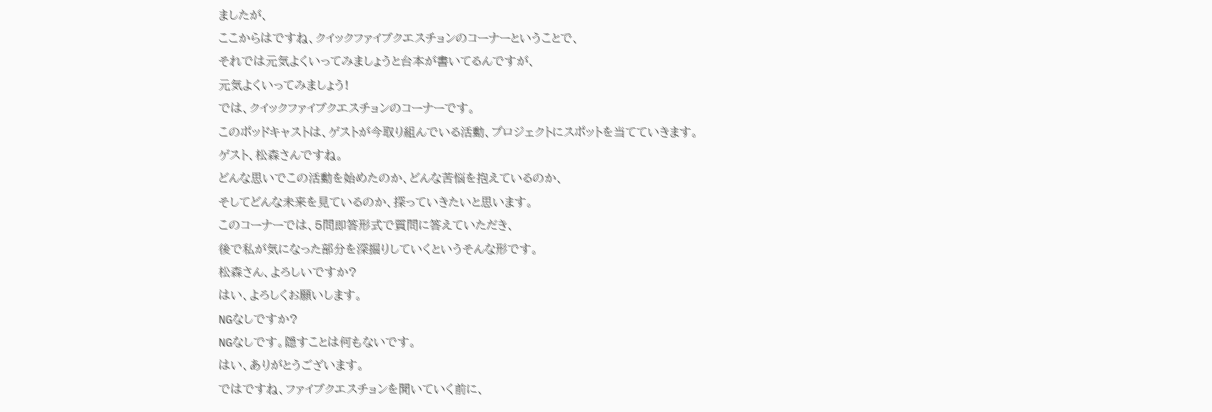ましたが、
ここからはですね、クイックファイブクエスチョンのコーナーということで、
それでは元気よくいってみましょうと台本が書いてるんですが、
元気よくいってみましょう!
では、クイックファイブクエスチョンのコーナーです。
このポッドキャストは、ゲストが今取り組んでいる活動、プロジェクトにスポットを当てていきます。
ゲスト、松森さんですね。
どんな思いでこの活動を始めたのか、どんな苦悩を抱えているのか、
そしてどんな未来を見ているのか、探っていきたいと思います。
このコーナーでは、5問即答形式で質問に答えていただき、
後で私が気になった部分を深掘りしていくというそんな形です。
松森さん、よろしいですか?
はい、よろしくお願いします。
NGなしですか?
NGなしです。隠すことは何もないです。
はい、ありがとうございます。
ではですね、ファイブクエスチョンを聞いていく前に、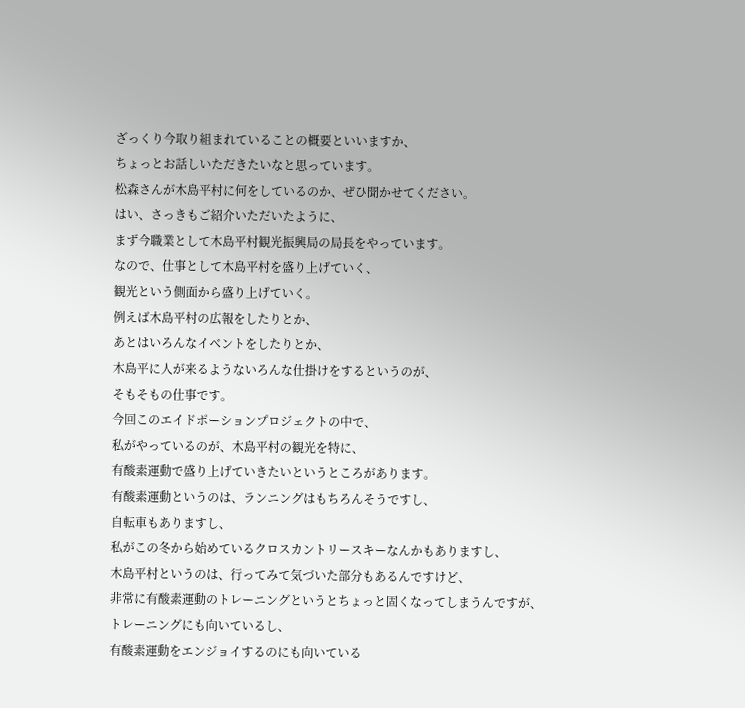ざっくり今取り組まれていることの概要といいますか、
ちょっとお話しいただきたいなと思っています。
松森さんが木島平村に何をしているのか、ぜひ聞かせてください。
はい、さっきもご紹介いただいたように、
まず今職業として木島平村観光振興局の局長をやっています。
なので、仕事として木島平村を盛り上げていく、
観光という側面から盛り上げていく。
例えば木島平村の広報をしたりとか、
あとはいろんなイベントをしたりとか、
木島平に人が来るようないろんな仕掛けをするというのが、
そもそもの仕事です。
今回このエイドポーションプロジェクトの中で、
私がやっているのが、木島平村の観光を特に、
有酸素運動で盛り上げていきたいというところがあります。
有酸素運動というのは、ランニングはもちろんそうですし、
自転車もありますし、
私がこの冬から始めているクロスカントリースキーなんかもありますし、
木島平村というのは、行ってみて気づいた部分もあるんですけど、
非常に有酸素運動のトレーニングというとちょっと固くなってしまうんですが、
トレーニングにも向いているし、
有酸素運動をエンジョイするのにも向いている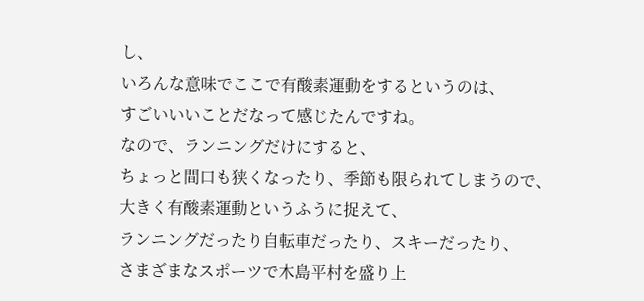し、
いろんな意味でここで有酸素運動をするというのは、
すごいいいことだなって感じたんですね。
なので、ランニングだけにすると、
ちょっと間口も狭くなったり、季節も限られてしまうので、
大きく有酸素運動というふうに捉えて、
ランニングだったり自転車だったり、スキーだったり、
さまざまなスポーツで木島平村を盛り上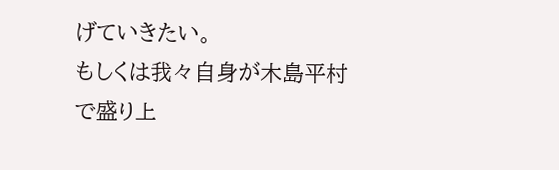げていきたい。
もしくは我々自身が木島平村で盛り上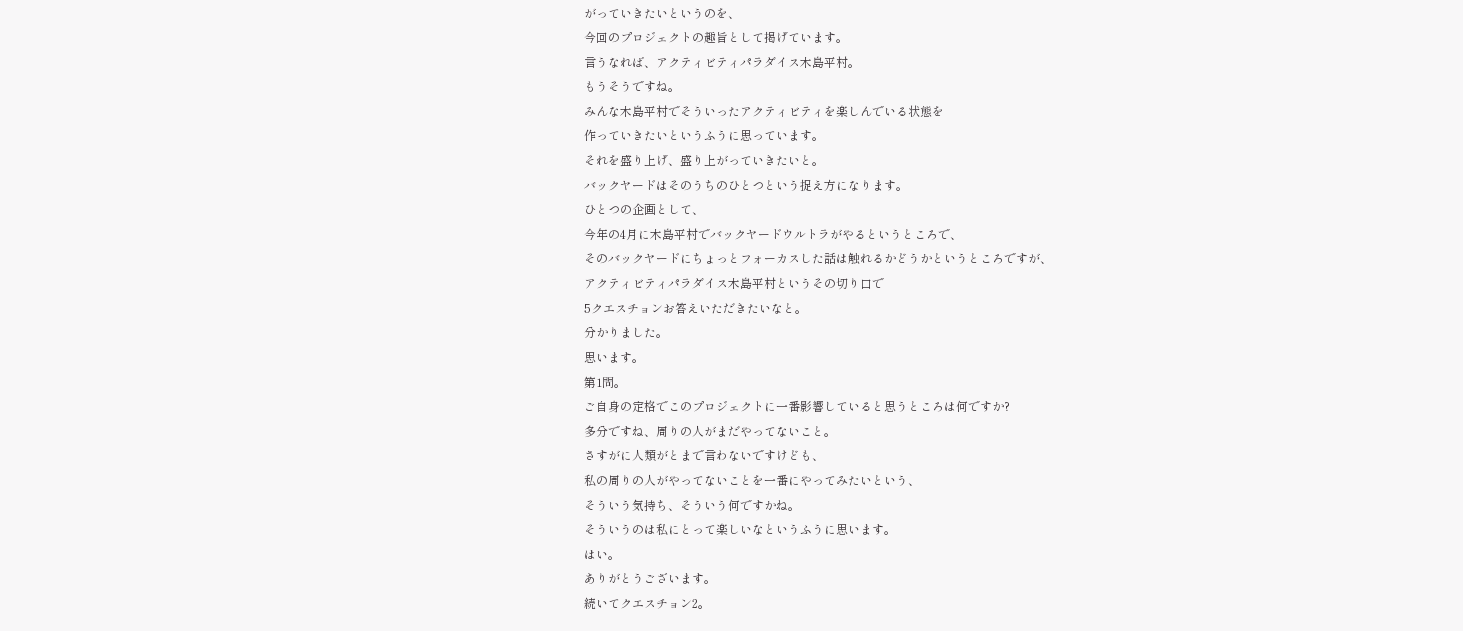がっていきたいというのを、
今回のプロジェクトの趣旨として掲げています。
言うなれば、アクティビティパラダイス木島平村。
もうそうですね。
みんな木島平村でそういったアクティビティを楽しんでいる状態を
作っていきたいというふうに思っています。
それを盛り上げ、盛り上がっていきたいと。
バックヤードはそのうちのひとつという捉え方になります。
ひとつの企画として、
今年の4月に木島平村でバックヤードウルトラがやるというところで、
そのバックヤードにちょっとフォーカスした話は触れるかどうかというところですが、
アクティビティパラダイス木島平村というその切り口で
5クエスチョンお答えいただきたいなと。
分かりました。
思います。
第1問。
ご自身の定格でこのプロジェクトに一番影響していると思うところは何ですか?
多分ですね、周りの人がまだやってないこと。
さすがに人類がとまで言わないですけども、
私の周りの人がやってないことを一番にやってみたいという、
そういう気持ち、そういう何ですかね。
そういうのは私にとって楽しいなというふうに思います。
はい。
ありがとうございます。
続いてクエスチョン2。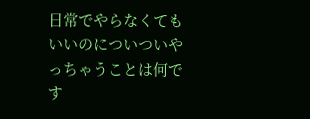日常でやらなくてもいいのについついやっちゃうことは何です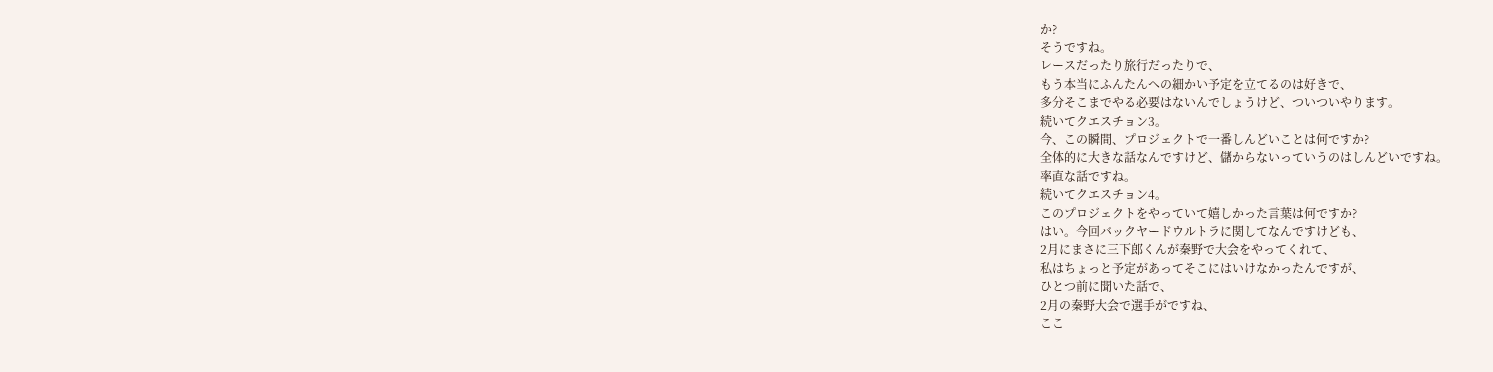か?
そうですね。
レースだったり旅行だったりで、
もう本当にふんたんへの細かい予定を立てるのは好きで、
多分そこまでやる必要はないんでしょうけど、ついついやります。
続いてクエスチョン3。
今、この瞬間、プロジェクトで一番しんどいことは何ですか?
全体的に大きな話なんですけど、儲からないっていうのはしんどいですね。
率直な話ですね。
続いてクエスチョン4。
このプロジェクトをやっていて嬉しかった言葉は何ですか?
はい。今回バックヤードウルトラに関してなんですけども、
2月にまさに三下郎くんが秦野で大会をやってくれて、
私はちょっと予定があってそこにはいけなかったんですが、
ひとつ前に聞いた話で、
2月の秦野大会で選手がですね、
ここ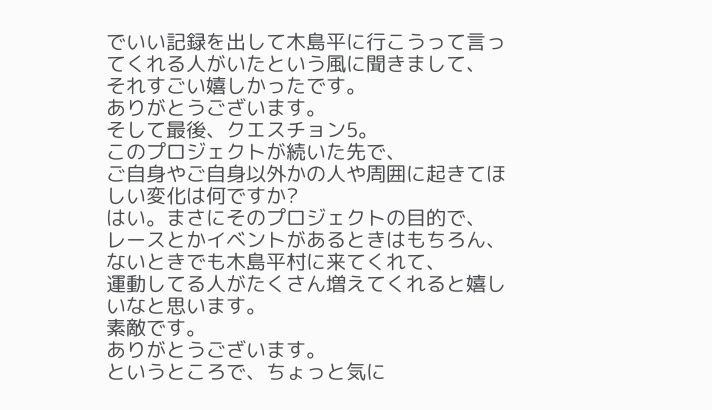でいい記録を出して木島平に行こうって言ってくれる人がいたという風に聞きまして、
それすごい嬉しかったです。
ありがとうございます。
そして最後、クエスチョン5。
このプロジェクトが続いた先で、
ご自身やご自身以外かの人や周囲に起きてほしい変化は何ですか?
はい。まさにそのプロジェクトの目的で、
レースとかイベントがあるときはもちろん、ないときでも木島平村に来てくれて、
運動してる人がたくさん増えてくれると嬉しいなと思います。
素敵です。
ありがとうございます。
というところで、ちょっと気に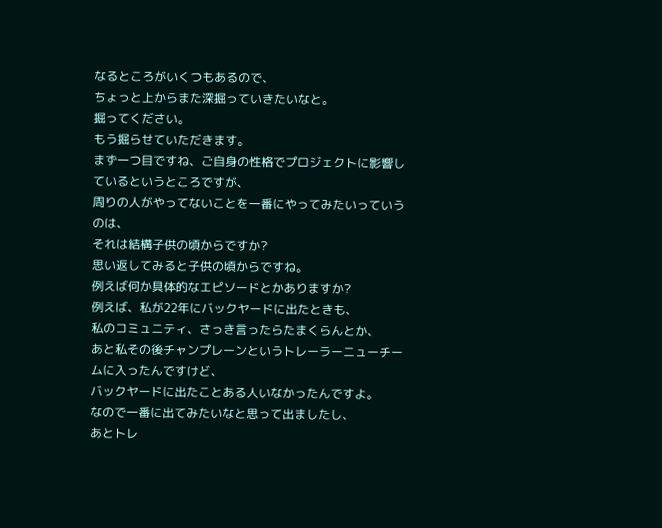なるところがいくつもあるので、
ちょっと上からまた深掘っていきたいなと。
掘ってください。
もう掘らせていただきます。
まず一つ目ですね、ご自身の性格でプロジェクトに影響しているというところですが、
周りの人がやってないことを一番にやってみたいっていうのは、
それは結構子供の頃からですか?
思い返してみると子供の頃からですね。
例えば何か具体的なエピソードとかありますか?
例えば、私が22年にバックヤードに出たときも、
私のコミュニティ、さっき言ったらたまくらんとか、
あと私その後チャンプレーンというトレーラーニューチームに入ったんですけど、
バックヤードに出たことある人いなかったんですよ。
なので一番に出てみたいなと思って出ましたし、
あとトレ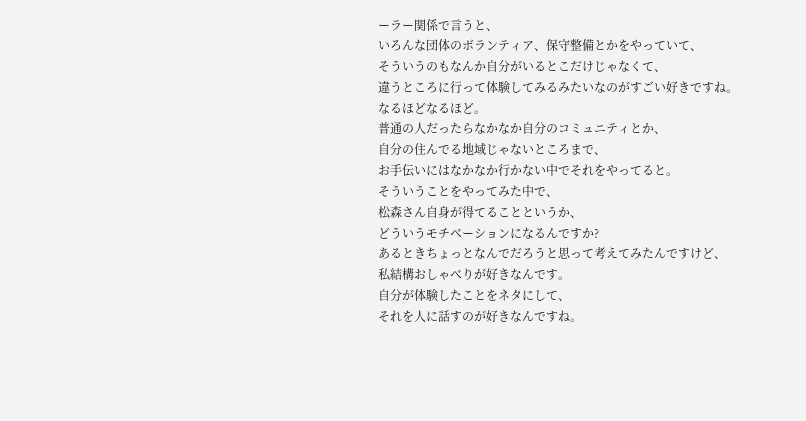ーラー関係で言うと、
いろんな団体のボランティア、保守整備とかをやっていて、
そういうのもなんか自分がいるとこだけじゃなくて、
違うところに行って体験してみるみたいなのがすごい好きですね。
なるほどなるほど。
普通の人だったらなかなか自分のコミュニティとか、
自分の住んでる地域じゃないところまで、
お手伝いにはなかなか行かない中でそれをやってると。
そういうことをやってみた中で、
松森さん自身が得てることというか、
どういうモチベーションになるんですか?
あるときちょっとなんでだろうと思って考えてみたんですけど、
私結構おしゃべりが好きなんです。
自分が体験したことをネタにして、
それを人に話すのが好きなんですね。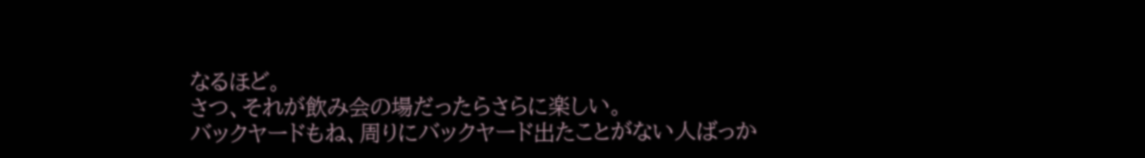なるほど。
さつ、それが飲み会の場だったらさらに楽しい。
バックヤードもね、周りにバックヤード出たことがない人ばっか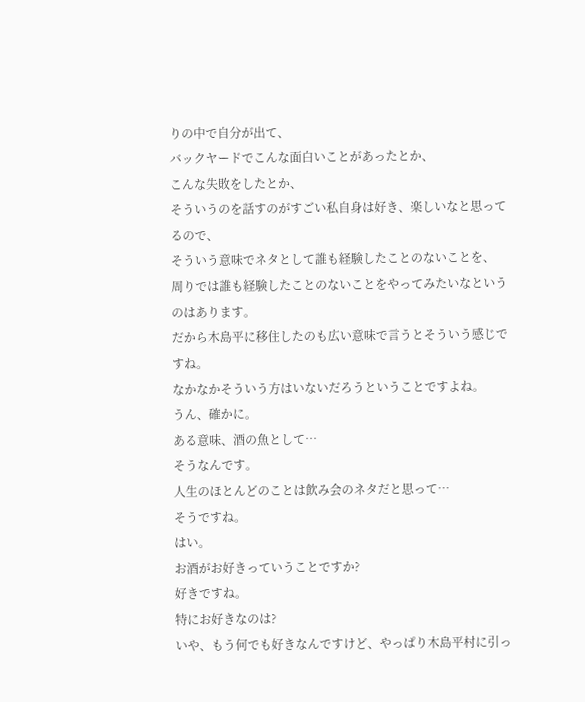りの中で自分が出て、
バックヤードでこんな面白いことがあったとか、
こんな失敗をしたとか、
そういうのを話すのがすごい私自身は好き、楽しいなと思ってるので、
そういう意味でネタとして誰も経験したことのないことを、
周りでは誰も経験したことのないことをやってみたいなというのはあります。
だから木島平に移住したのも広い意味で言うとそういう感じですね。
なかなかそういう方はいないだろうということですよね。
うん、確かに。
ある意味、酒の魚として…
そうなんです。
人生のほとんどのことは飲み会のネタだと思って…
そうですね。
はい。
お酒がお好きっていうことですか?
好きですね。
特にお好きなのは?
いや、もう何でも好きなんですけど、やっぱり木島平村に引っ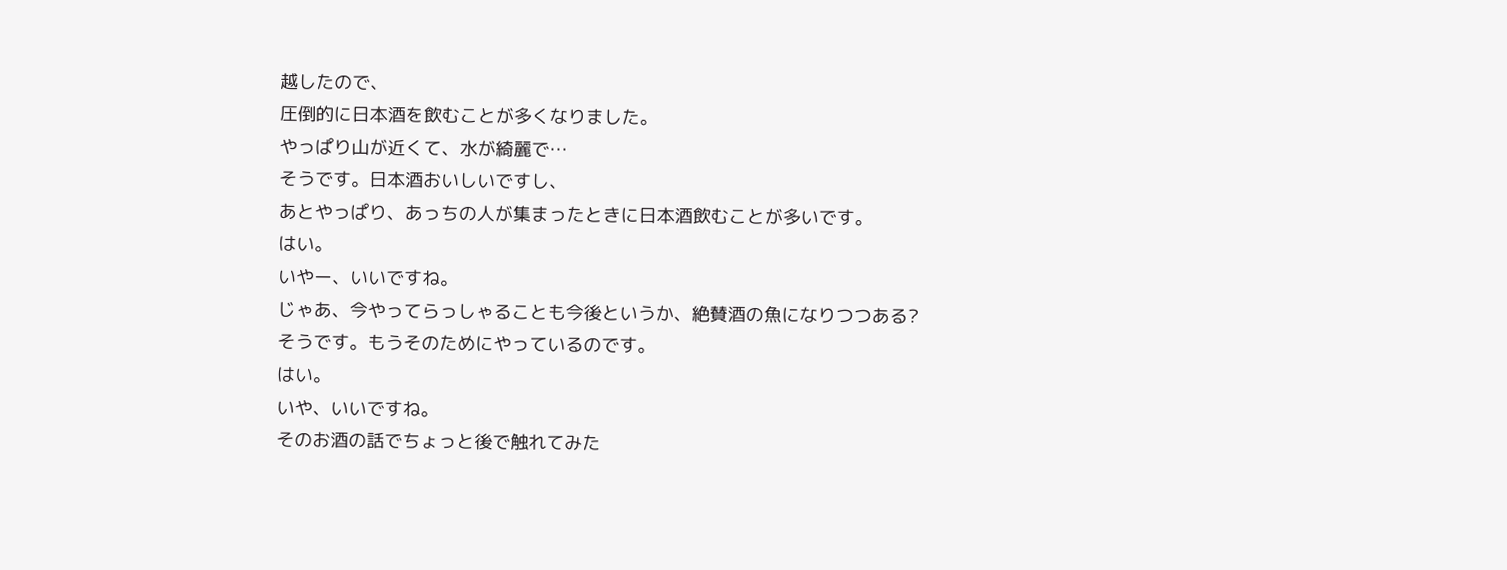越したので、
圧倒的に日本酒を飲むことが多くなりました。
やっぱり山が近くて、水が綺麗で…
そうです。日本酒おいしいですし、
あとやっぱり、あっちの人が集まったときに日本酒飲むことが多いです。
はい。
いやー、いいですね。
じゃあ、今やってらっしゃることも今後というか、絶賛酒の魚になりつつある?
そうです。もうそのためにやっているのです。
はい。
いや、いいですね。
そのお酒の話でちょっと後で触れてみた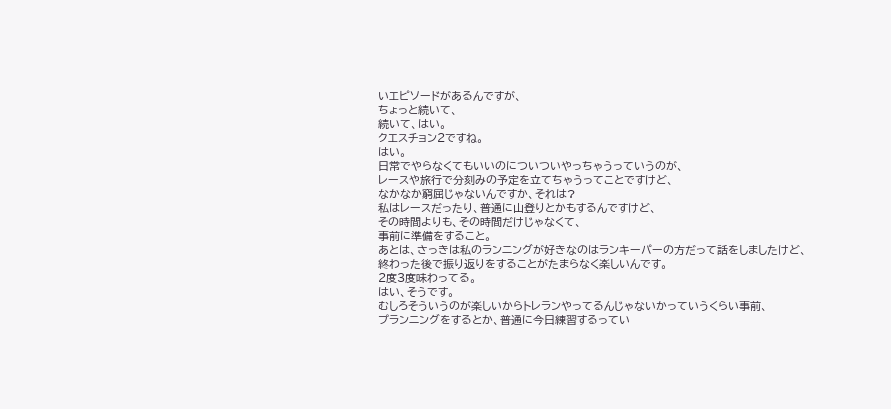いエピソードがあるんですが、
ちょっと続いて、
続いて、はい。
クエスチョン2ですね。
はい。
日常でやらなくてもいいのについついやっちゃうっていうのが、
レースや旅行で分刻みの予定を立てちゃうってことですけど、
なかなか窮屈じゃないんですか、それは?
私はレースだったり、普通に山登りとかもするんですけど、
その時間よりも、その時間だけじゃなくて、
事前に準備をすること。
あとは、さっきは私のランニングが好きなのはランキーパーの方だって話をしましたけど、
終わった後で振り返りをすることがたまらなく楽しいんです。
2度3度味わってる。
はい、そうです。
むしろそういうのが楽しいからトレランやってるんじゃないかっていうくらい事前、
プランニングをするとか、普通に今日練習するってい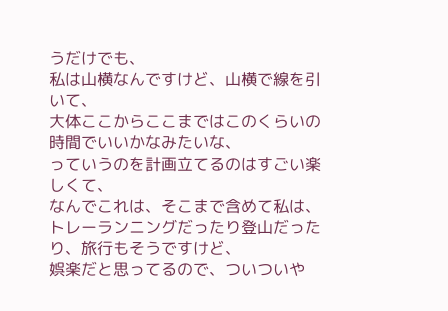うだけでも、
私は山横なんですけど、山横で線を引いて、
大体ここからここまではこのくらいの時間でいいかなみたいな、
っていうのを計画立てるのはすごい楽しくて、
なんでこれは、そこまで含めて私は、
トレーランニングだったり登山だったり、旅行もそうですけど、
娯楽だと思ってるので、ついついや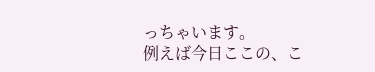っちゃいます。
例えば今日ここの、こ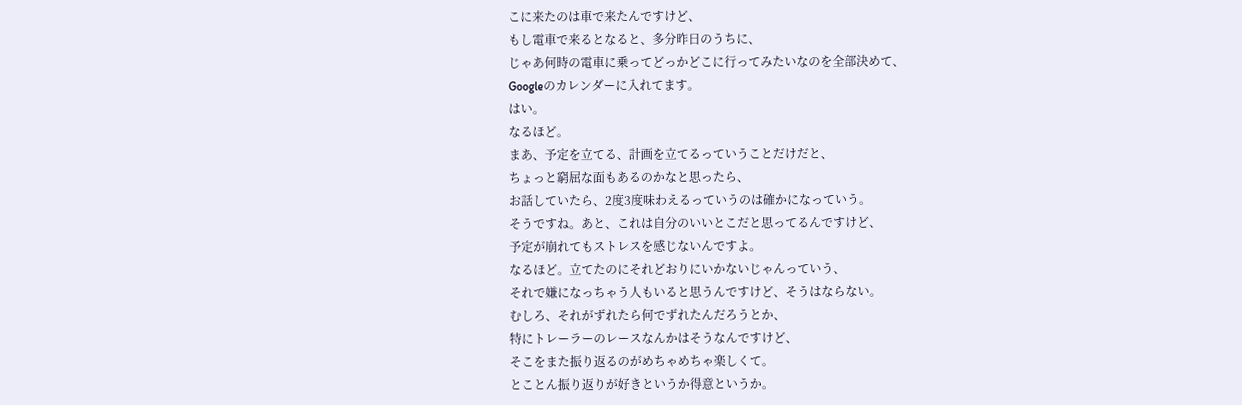こに来たのは車で来たんですけど、
もし電車で来るとなると、多分昨日のうちに、
じゃあ何時の電車に乗ってどっかどこに行ってみたいなのを全部決めて、
Googleのカレンダーに入れてます。
はい。
なるほど。
まあ、予定を立てる、計画を立てるっていうことだけだと、
ちょっと窮屈な面もあるのかなと思ったら、
お話していたら、2度3度味わえるっていうのは確かになっていう。
そうですね。あと、これは自分のいいとこだと思ってるんですけど、
予定が崩れてもストレスを感じないんですよ。
なるほど。立てたのにそれどおりにいかないじゃんっていう、
それで嫌になっちゃう人もいると思うんですけど、そうはならない。
むしろ、それがずれたら何でずれたんだろうとか、
特にトレーラーのレースなんかはそうなんですけど、
そこをまた振り返るのがめちゃめちゃ楽しくて。
とことん振り返りが好きというか得意というか。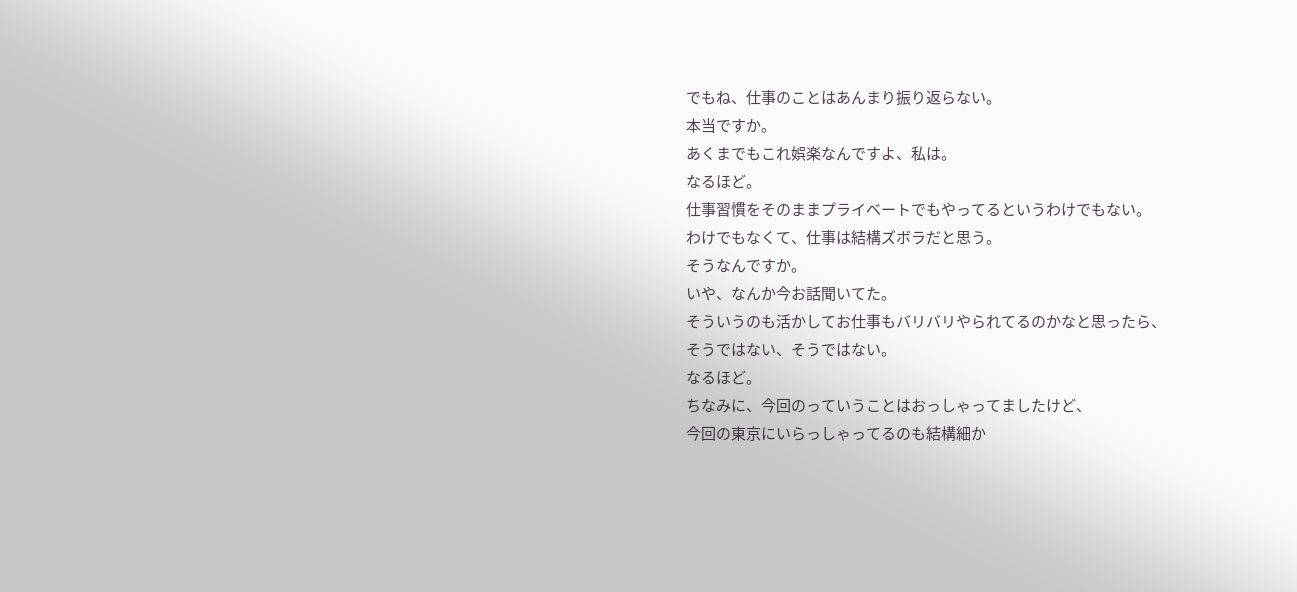でもね、仕事のことはあんまり振り返らない。
本当ですか。
あくまでもこれ娯楽なんですよ、私は。
なるほど。
仕事習慣をそのままプライベートでもやってるというわけでもない。
わけでもなくて、仕事は結構ズボラだと思う。
そうなんですか。
いや、なんか今お話聞いてた。
そういうのも活かしてお仕事もバリバリやられてるのかなと思ったら、
そうではない、そうではない。
なるほど。
ちなみに、今回のっていうことはおっしゃってましたけど、
今回の東京にいらっしゃってるのも結構細か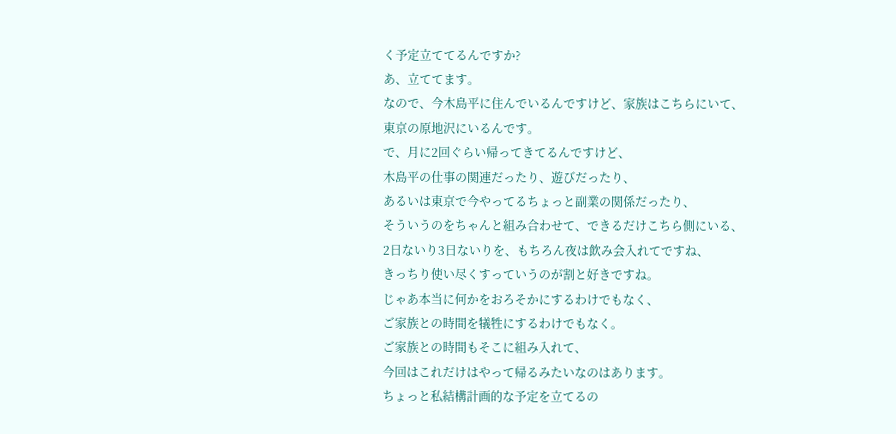く予定立ててるんですか?
あ、立ててます。
なので、今木島平に住んでいるんですけど、家族はこちらにいて、
東京の原地沢にいるんです。
で、月に2回ぐらい帰ってきてるんですけど、
木島平の仕事の関連だったり、遊びだったり、
あるいは東京で今やってるちょっと副業の関係だったり、
そういうのをちゃんと組み合わせて、できるだけこちら側にいる、
2日ないり3日ないりを、もちろん夜は飲み会入れてですね、
きっちり使い尽くすっていうのが割と好きですね。
じゃあ本当に何かをおろそかにするわけでもなく、
ご家族との時間を犠牲にするわけでもなく。
ご家族との時間もそこに組み入れて、
今回はこれだけはやって帰るみたいなのはあります。
ちょっと私結構計画的な予定を立てるの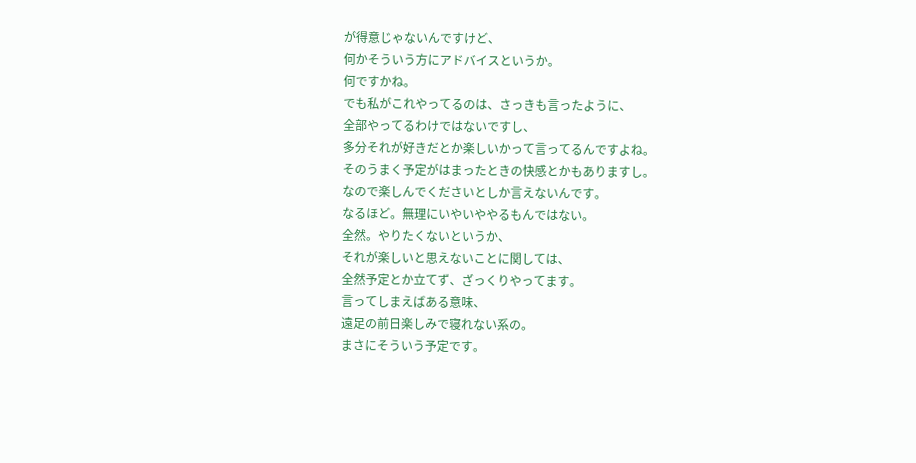が得意じゃないんですけど、
何かそういう方にアドバイスというか。
何ですかね。
でも私がこれやってるのは、さっきも言ったように、
全部やってるわけではないですし、
多分それが好きだとか楽しいかって言ってるんですよね。
そのうまく予定がはまったときの快感とかもありますし。
なので楽しんでくださいとしか言えないんです。
なるほど。無理にいやいややるもんではない。
全然。やりたくないというか、
それが楽しいと思えないことに関しては、
全然予定とか立てず、ざっくりやってます。
言ってしまえばある意味、
遠足の前日楽しみで寝れない系の。
まさにそういう予定です。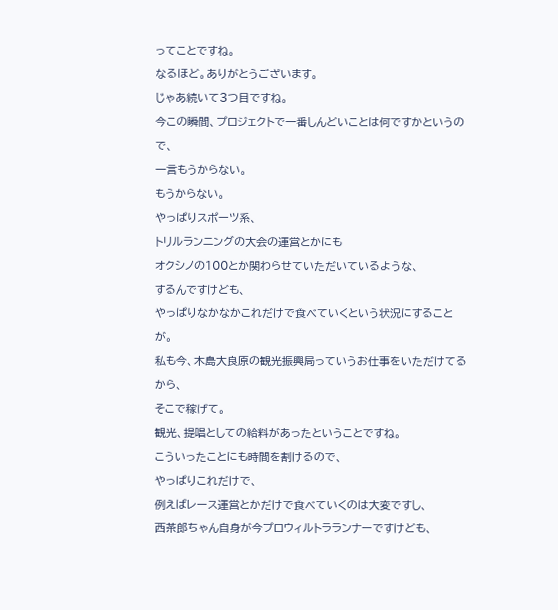ってことですね。
なるほど。ありがとうございます。
じゃあ続いて3つ目ですね。
今この瞬間、プロジェクトで一番しんどいことは何ですかというので、
一言もうからない。
もうからない。
やっぱりスポーツ系、
トリルランニングの大会の運営とかにも
オクシノの100とか関わらせていただいているような、
するんですけども、
やっぱりなかなかこれだけで食べていくという状況にすることが。
私も今、木島大良原の観光振興局っていうお仕事をいただけてるから、
そこで稼げて。
観光、提唱としての給料があったということですね。
こういったことにも時間を割けるので、
やっぱりこれだけで、
例えばレース運営とかだけで食べていくのは大変ですし、
西茶郎ちゃん自身が今プロウィルトラランナーですけども、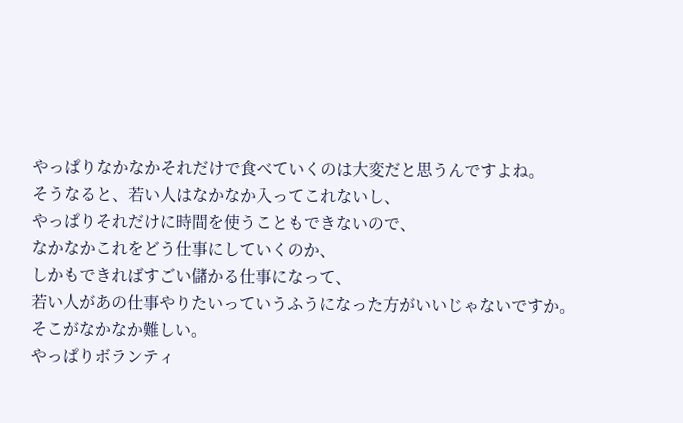やっぱりなかなかそれだけで食べていくのは大変だと思うんですよね。
そうなると、若い人はなかなか入ってこれないし、
やっぱりそれだけに時間を使うこともできないので、
なかなかこれをどう仕事にしていくのか、
しかもできればすごい儲かる仕事になって、
若い人があの仕事やりたいっていうふうになった方がいいじゃないですか。
そこがなかなか難しい。
やっぱりボランティ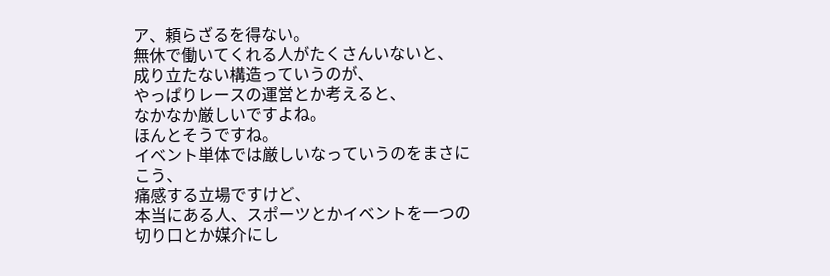ア、頼らざるを得ない。
無休で働いてくれる人がたくさんいないと、
成り立たない構造っていうのが、
やっぱりレースの運営とか考えると、
なかなか厳しいですよね。
ほんとそうですね。
イベント単体では厳しいなっていうのをまさにこう、
痛感する立場ですけど、
本当にある人、スポーツとかイベントを一つの切り口とか媒介にし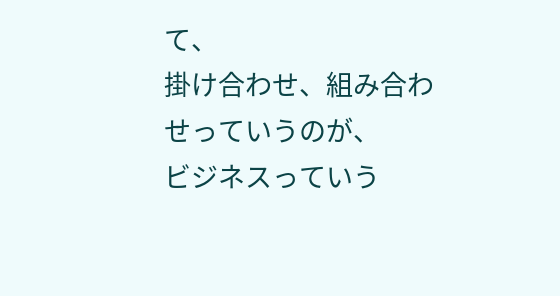て、
掛け合わせ、組み合わせっていうのが、
ビジネスっていう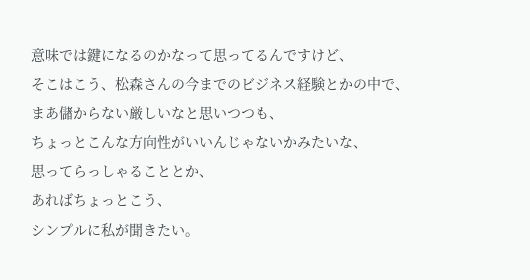意味では鍵になるのかなって思ってるんですけど、
そこはこう、松森さんの今までのビジネス経験とかの中で、
まあ儲からない厳しいなと思いつつも、
ちょっとこんな方向性がいいんじゃないかみたいな、
思ってらっしゃることとか、
あればちょっとこう、
シンプルに私が聞きたい。